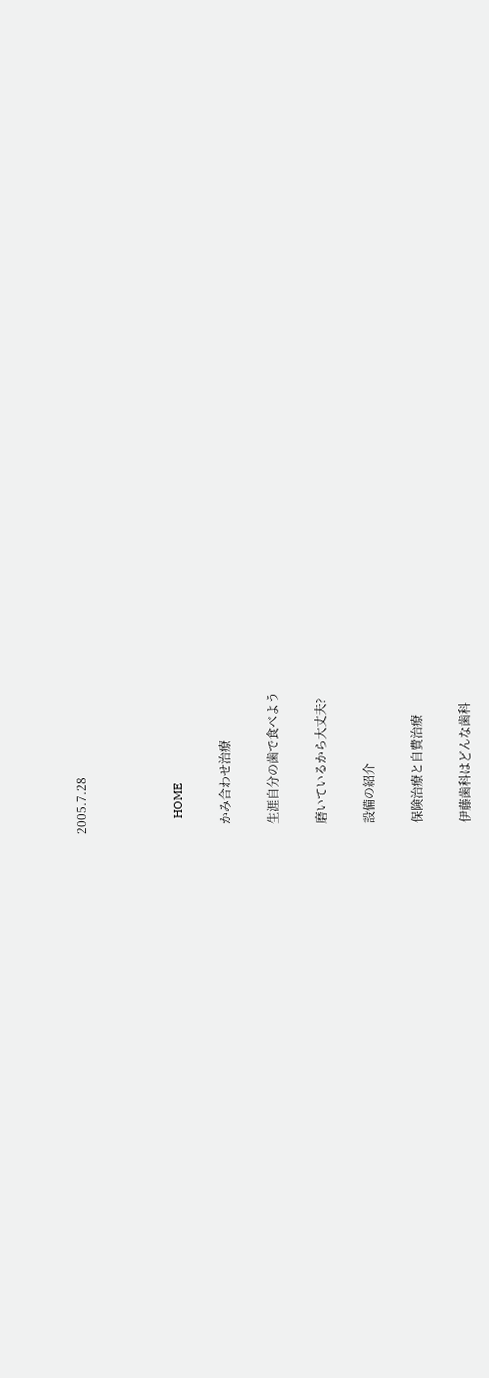2005.7.28





     HOME


   かみ合わせ治療


   生涯自分の歯で食べよう


   磨いているから大丈夫?


   設備の紹介


   保険治療と自費治療


   伊藤歯科はどんな歯科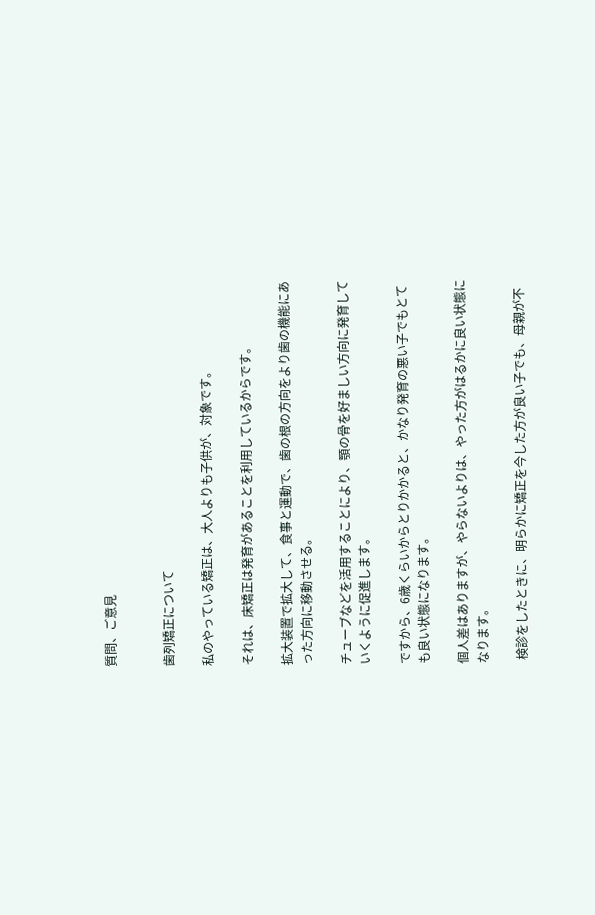質問、ご意見


歯列矯正について

私のやっている矯正は、大人よりも子供が、対象です。

それは、床矯正は発育があることを利用しているからです。

拡大装置で拡大して、食事と運動で、歯の根の方向をより歯の機能にあった方向に移動させる。

チューブなどを活用することにより、顎の骨を好ましい方向に発育していくように促進します。

ですから、6歳くらいからとりかかると、かなり発育の悪い子でもとても良い状態になります。

個人差はありますが、やらないよりは、やった方がはるかに良い状態になります。

 検診をしたときに、明らかに矯正を今した方が良い子でも、母親が不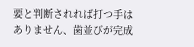要と判断されれば打つ手はありません、歯並びが完成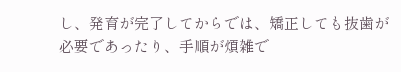し、発育が完了してからでは、矯正しても抜歯が必要であったり、手順が煩雑で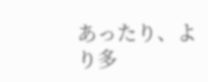あったり、より多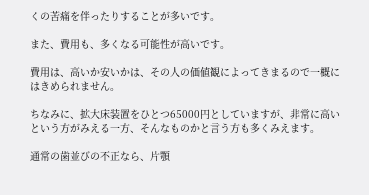くの苦痛を伴ったりすることが多いです。

また、費用も、多くなる可能性が高いです。

費用は、高いか安いかは、その人の価値観によってきまるので一概にはきめられません。

ちなみに、拡大床装置をひとつ65000円としていますが、非常に高いという方がみえる一方、そんなものかと言う方も多くみえます。

通常の歯並びの不正なら、片顎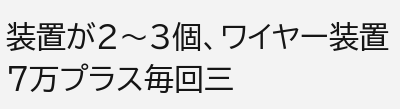装置が2〜3個、ワイヤー装置7万プラス毎回三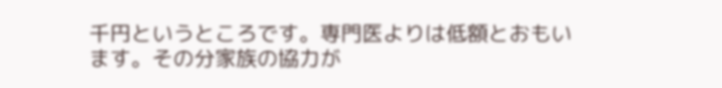千円というところです。専門医よりは低額とおもいます。その分家族の協力が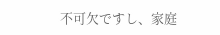不可欠ですし、家庭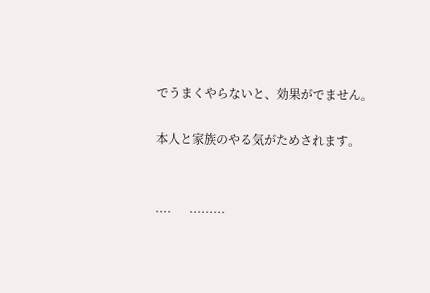でうまくやらないと、効果がでません。

本人と家族のやる気がためされます。


....      .........